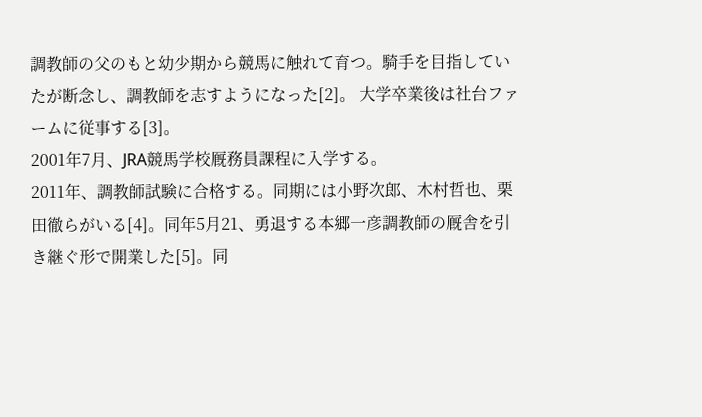調教師の父のもと幼少期から競馬に触れて育つ。騎手を目指していたが断念し、調教師を志すようになった[2]。 大学卒業後は社台ファームに従事する[3]。
2001年7月、JRA競馬学校厩務員課程に入学する。
2011年、調教師試験に合格する。同期には小野次郎、木村哲也、栗田徹らがいる[4]。同年5月21、勇退する本郷一彦調教師の厩舎を引き継ぐ形で開業した[5]。同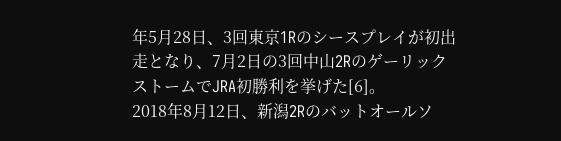年5月28日、3回東京1Rのシースプレイが初出走となり、7月2日の3回中山2RのゲーリックストームでJRA初勝利を挙げた[6]。
2018年8月12日、新潟2Rのバットオールソ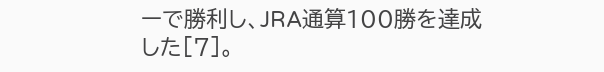ーで勝利し、JRA通算100勝を達成した[7]。